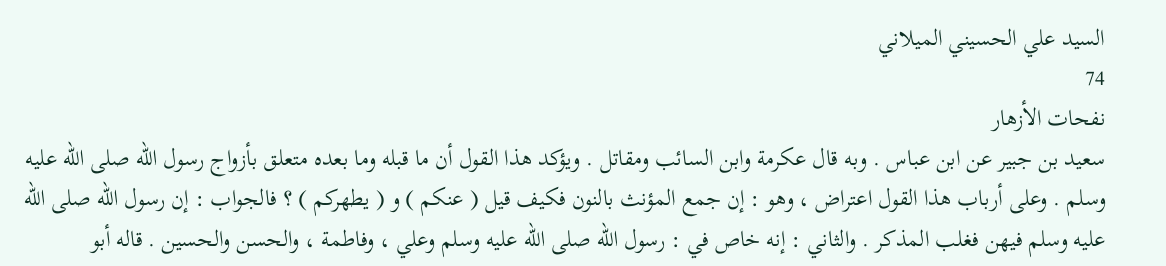السيد علي الحسيني الميلاني
74
نفحات الأزهار
سعيد بن جبير عن ابن عباس . وبه قال عكرمة وابن السائب ومقاتل . ويؤكد هذا القول أن ما قبله وما بعده متعلق بأزواج رسول الله صلى الله عليه وسلم . وعلى أرباب هذا القول اعتراض ، وهو : إن جمع المؤنث بالنون فكيف قيل ( عنكم ) و ( يطهركم ) ؟ فالجواب : إن رسول الله صلى الله عليه وسلم فيهن فغلب المذكر . والثاني : إنه خاص في : رسول الله صلى الله عليه وسلم وعلي ، وفاطمة ، والحسن والحسين . قاله أبو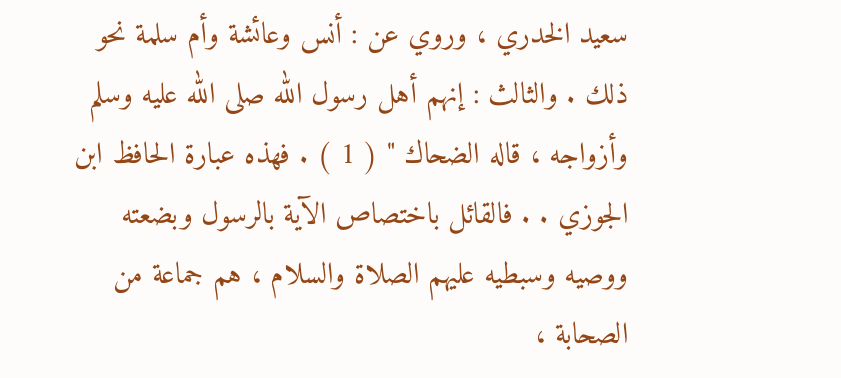سعيد الخدري ، وروي عن : أنس وعائشة وأم سلمة نحو ذلك . والثالث : إنهم أهل رسول الله صلى الله عليه وسلم وأزواجه ، قاله الضحاك " ( 1 ) . فهذه عبارة الحافظ ابن الجوزي . . فالقائل باختصاص الآية بالرسول وبضعته ووصيه وسبطيه عليهم الصلاة والسلام ، هم جماعة من الصحابة ،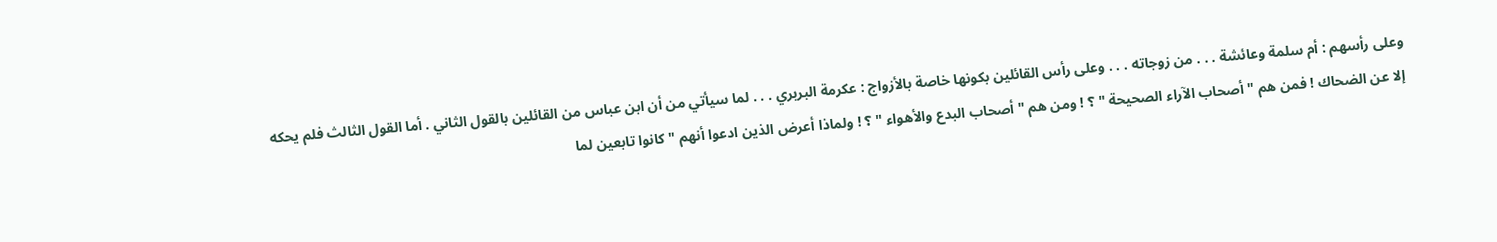وعلى رأسهم : أم سلمة وعائشة . . . من زوجاته . . . وعلى رأس القائلين بكونها خاصة بالأزواج : عكرمة البربري . . . لما سيأتي من أن ابن عباس من القائلين بالقول الثاني . أما القول الثالث فلم يحكه إلا عن الضحاك ! فمن هم " أصحاب الآراء الصحيحة " ؟ ! ومن هم " أصحاب البدع والأهواء " ؟ ! ولماذا أعرض الذين ادعوا أنهم " كانوا تابعين لما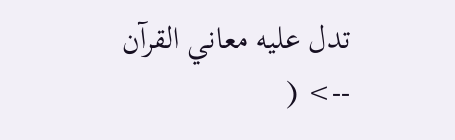تدل عليه معاني القرآن
--> (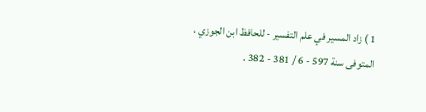1 ) زاد المسير في علم التفسير - للحافظ ابن الجوزي ، المتوفى سنة 597 - 6 / 381 - 382 .